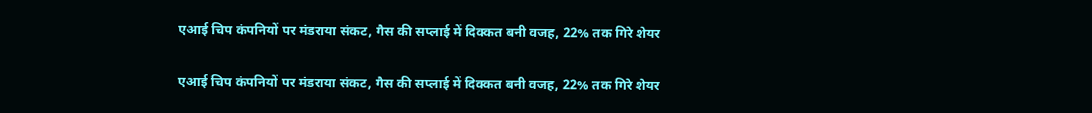एआई चिप कंपनियों पर मंडराया संकट, गैस की सप्लाई में दिक्कत बनी वजह, 22% तक गिरे शेयर

एआई चिप कंपनियों पर मंडराया संकट, गैस की सप्लाई में दिक्कत बनी वजह, 22% तक गिरे शेयर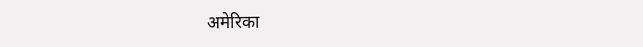अमेरिका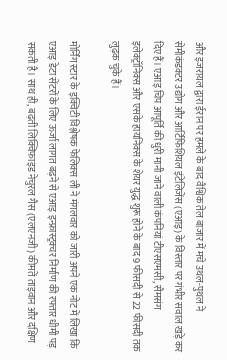और इजरायल द्वारा ईरान पर हमले के बाद वैश्विक तेल बाजार में मचे उथल-पुथल ने सेमीकंडक्टर उद्योग और आर्टिफिशियल इंटेलिजेंस (एआइ) के विस्तार पर गंभीर सवाल खड़े कर दिए हैं। एआइ चिप आपूर्ति की धुरी मानी जाने वाली कंपनियां टीएसएमसी, सैमसंग इलेक्ट्रॉनिक्स और एसके हायनिक्स के शेयर युद्ध शुरू होने के बाद 9 फीसदी से 22 फीसदी तक लुढ़क चुके हैं।

मोर्निंग स्टार के इक्विटी विश्लेषक फेलिक्स ली ने मंगलवार को जारी अपने एक नोट में लिखा कि एआइ डेटा सेंटरों के लिए ऊर्जा लागत बढ़ने से एआइ इन्फ्रास्ट्रक्चर निर्माण की रफ्तार धीमी पड़ सकती है। साथ ही, बढ़ती लिक्विफाइड नेचुरल गैस (एलएनजी) कीमतें ताइवान और दक्षिण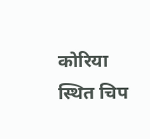कोरिया स्थित चिप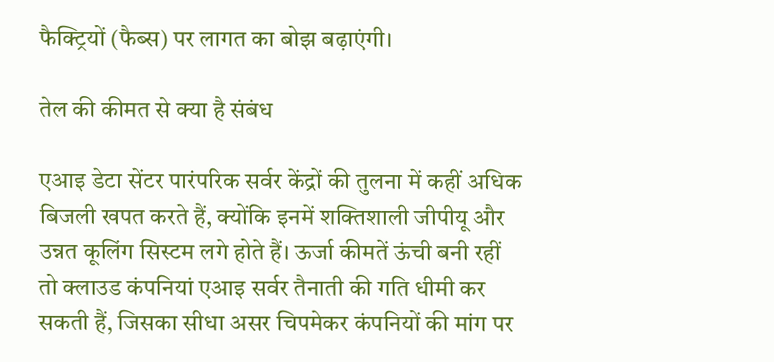फैक्ट्रियों (फैब्स) पर लागत का बोझ बढ़ाएंगी।

तेल की कीमत से क्या है संबंध

एआइ डेटा सेंटर पारंपरिक सर्वर केंद्रों की तुलना में कहीं अधिक बिजली खपत करते हैं, क्योंकि इनमें शक्तिशाली जीपीयू और उन्नत कूलिंग सिस्टम लगे होते हैं। ऊर्जा कीमतें ऊंची बनी रहीं तो क्लाउड कंपनियां एआइ सर्वर तैनाती की गति धीमी कर सकती हैं, जिसका सीधा असर चिपमेकर कंपनियों की मांग पर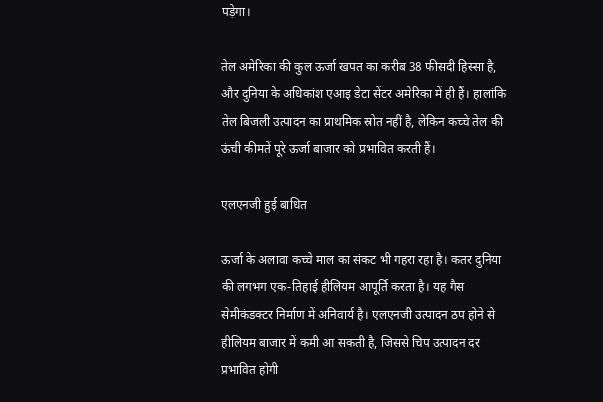पड़ेगा।

तेल अमेरिका की कुल ऊर्जा खपत का करीब 38 फीसदी हिस्सा है, और दुनिया के अधिकांश एआइ डेटा सेंटर अमेरिका में ही हैं। हालांकि तेल बिजली उत्पादन का प्राथमिक स्रोत नहीं है, लेकिन कच्चे तेल की ऊंची कीमतें पूरे ऊर्जा बाजार को प्रभावित करती हैं।

एलएनजी हुई बाधित

ऊर्जा के अलावा कच्चे माल का संकट भी गहरा रहा है। कतर दुनिया की लगभग एक-तिहाई हीलियम आपूर्ति करता है। यह गैस सेमीकंडक्टर निर्माण में अनिवार्य है। एलएनजी उत्पादन ठप होने से हीलियम बाजार में कमी आ सकती है, जिससे चिप उत्पादन दर प्रभावित होगी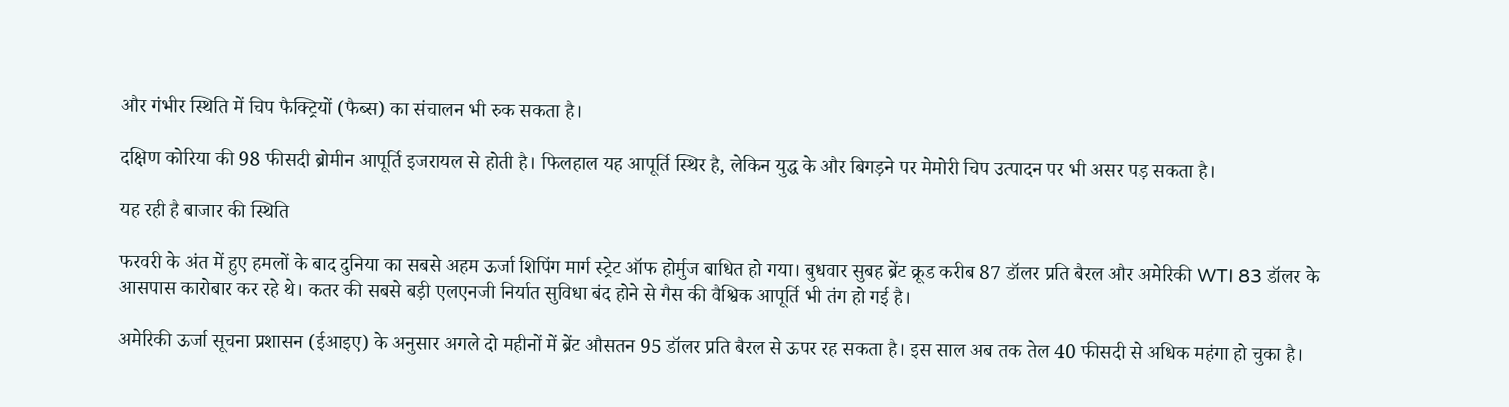और गंभीर स्थिति में चिप फैक्ट्रियों (फैब्स) का संचालन भी रुक सकता है।

दक्षिण कोरिया की 98 फीसदी ब्रोमीन आपूर्ति इजरायल से होती है। फिलहाल यह आपूर्ति स्थिर है, लेकिन युद्ध के और बिगड़ने पर मेमोरी चिप उत्पादन पर भी असर पड़ सकता है।

यह रही है बाजार की स्थिति

फरवरी के अंत में हुए हमलों के बाद दुनिया का सबसे अहम ऊर्जा शिपिंग मार्ग स्ट्रेट ऑफ होर्मुज बाधित हो गया। बुधवार सुबह ब्रेंट क्रूड करीब 87 डॉलर प्रति बैरल और अमेरिकी WTI 83 डॉलर के आसपास कारोबार कर रहे थे। कतर की सबसे बड़ी एलएनजी निर्यात सुविधा बंद होने से गैस की वैश्विक आपूर्ति भी तंग हो गई है।

अमेरिकी ऊर्जा सूचना प्रशासन (ईआइए) के अनुसार अगले दो महीनों में ब्रेंट औसतन 95 डॉलर प्रति बैरल से ऊपर रह सकता है। इस साल अब तक तेल 40 फीसदी से अधिक महंगा हो चुका है।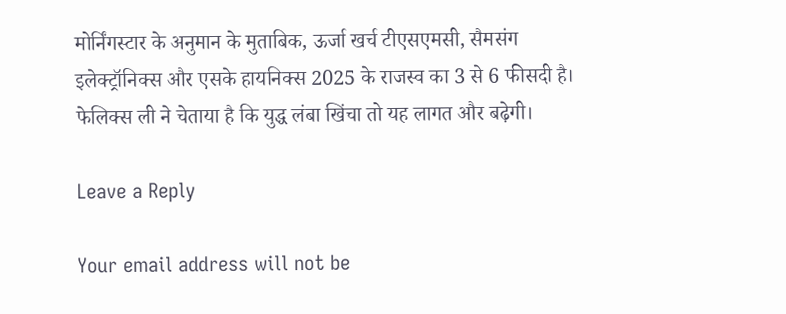मोर्निंगस्टार के अनुमान के मुताबिक, ऊर्जा खर्च टीएसएमसी, सैमसंग इलेक्ट्रॉनिक्स और एसके हायनिक्स 2025 के राजस्व का 3 से 6 फीसदी है। फेलिक्स ली ने चेताया है कि युद्ध लंबा खिंचा तो यह लागत और बढ़ेगी।

Leave a Reply

Your email address will not be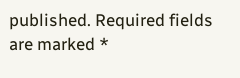published. Required fields are marked *